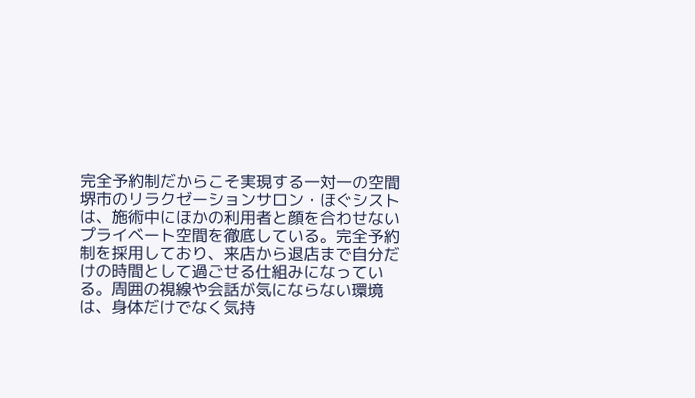完全予約制だからこそ実現する一対一の空間
堺市のリラクゼーションサロン・ほぐシストは、施術中にほかの利用者と顔を合わせないプライベート空間を徹底している。完全予約制を採用しており、来店から退店まで自分だけの時間として過ごせる仕組みになっている。周囲の視線や会話が気にならない環境は、身体だけでなく気持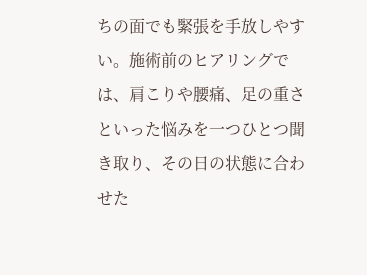ちの面でも緊張を手放しやすい。施術前のヒアリングでは、肩こりや腰痛、足の重さといった悩みを一つひとつ聞き取り、その日の状態に合わせた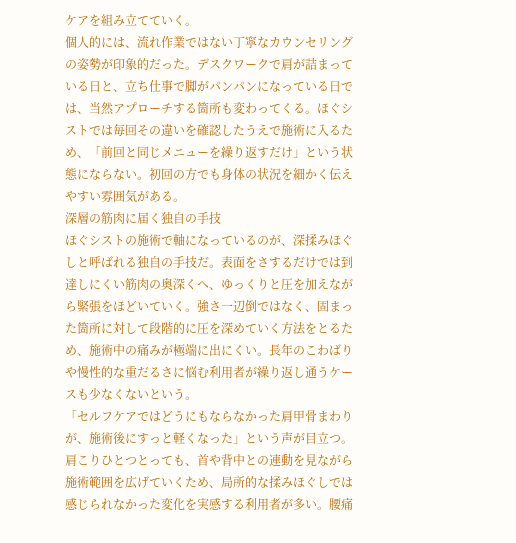ケアを組み立てていく。
個人的には、流れ作業ではない丁寧なカウンセリングの姿勢が印象的だった。デスクワークで肩が詰まっている日と、立ち仕事で脚がパンパンになっている日では、当然アプローチする箇所も変わってくる。ほぐシストでは毎回その違いを確認したうえで施術に入るため、「前回と同じメニューを繰り返すだけ」という状態にならない。初回の方でも身体の状況を細かく伝えやすい雰囲気がある。
深層の筋肉に届く独自の手技
ほぐシストの施術で軸になっているのが、深揉みほぐしと呼ばれる独自の手技だ。表面をさするだけでは到達しにくい筋肉の奥深くへ、ゆっくりと圧を加えながら緊張をほどいていく。強さ一辺倒ではなく、固まった箇所に対して段階的に圧を深めていく方法をとるため、施術中の痛みが極端に出にくい。長年のこわばりや慢性的な重だるさに悩む利用者が繰り返し通うケースも少なくないという。
「セルフケアではどうにもならなかった肩甲骨まわりが、施術後にすっと軽くなった」という声が目立つ。肩こりひとつとっても、首や背中との連動を見ながら施術範囲を広げていくため、局所的な揉みほぐしでは感じられなかった変化を実感する利用者が多い。腰痛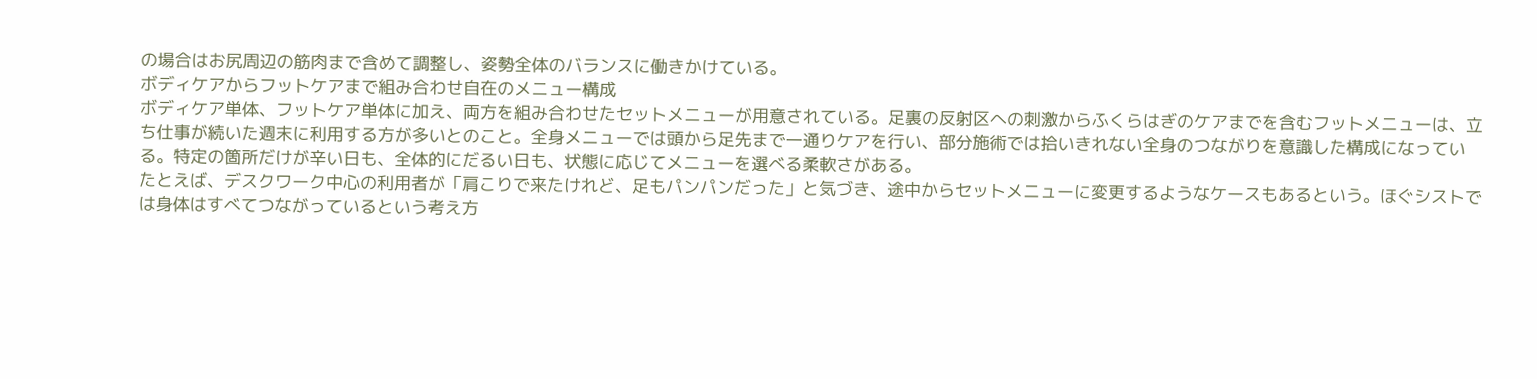の場合はお尻周辺の筋肉まで含めて調整し、姿勢全体のバランスに働きかけている。
ボディケアからフットケアまで組み合わせ自在のメニュー構成
ボディケア単体、フットケア単体に加え、両方を組み合わせたセットメニューが用意されている。足裏の反射区への刺激からふくらはぎのケアまでを含むフットメニューは、立ち仕事が続いた週末に利用する方が多いとのこと。全身メニューでは頭から足先まで一通りケアを行い、部分施術では拾いきれない全身のつながりを意識した構成になっている。特定の箇所だけが辛い日も、全体的にだるい日も、状態に応じてメニューを選べる柔軟さがある。
たとえば、デスクワーク中心の利用者が「肩こりで来たけれど、足もパンパンだった」と気づき、途中からセットメニューに変更するようなケースもあるという。ほぐシストでは身体はすべてつながっているという考え方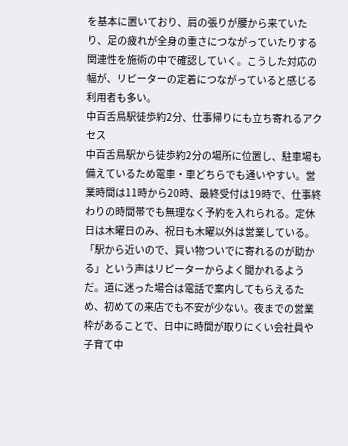を基本に置いており、肩の張りが腰から来ていたり、足の疲れが全身の重さにつながっていたりする関連性を施術の中で確認していく。こうした対応の幅が、リピーターの定着につながっていると感じる利用者も多い。
中百舌鳥駅徒歩約2分、仕事帰りにも立ち寄れるアクセス
中百舌鳥駅から徒歩約2分の場所に位置し、駐車場も備えているため電車・車どちらでも通いやすい。営業時間は11時から20時、最終受付は19時で、仕事終わりの時間帯でも無理なく予約を入れられる。定休日は木曜日のみ、祝日も木曜以外は営業している。
「駅から近いので、買い物ついでに寄れるのが助かる」という声はリピーターからよく聞かれるようだ。道に迷った場合は電話で案内してもらえるため、初めての来店でも不安が少ない。夜までの営業枠があることで、日中に時間が取りにくい会社員や子育て中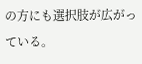の方にも選択肢が広がっている。